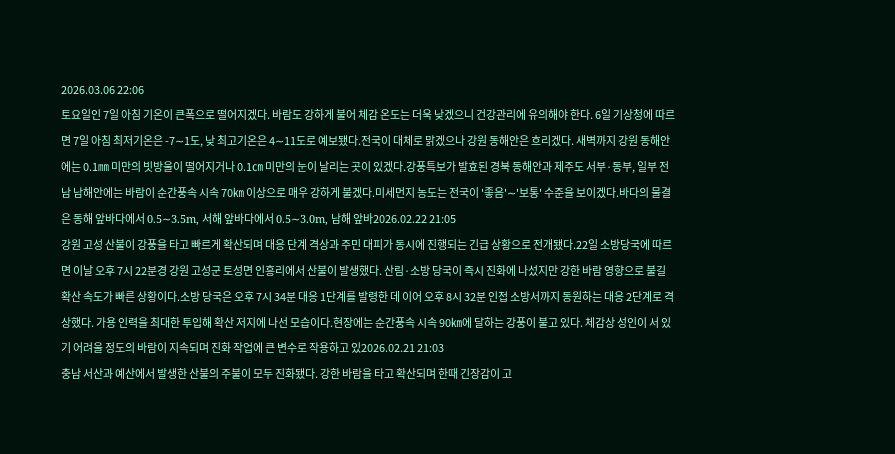2026.03.06 22:06
토요일인 7일 아침 기온이 큰폭으로 떨어지겠다. 바람도 강하게 불어 체감 온도는 더욱 낮겠으니 건강관리에 유의해야 한다. 6일 기상청에 따르면 7일 아침 최저기온은 -7∼1도, 낮 최고기온은 4∼11도로 예보됐다.전국이 대체로 맑겠으나 강원 동해안은 흐리겠다. 새벽까지 강원 동해안에는 0.1㎜ 미만의 빗방울이 떨어지거나 0.1㎝ 미만의 눈이 날리는 곳이 있겠다.강풍특보가 발효된 경북 동해안과 제주도 서부·동부, 일부 전남 남해안에는 바람이 순간풍속 시속 70㎞ 이상으로 매우 강하게 불겠다.미세먼지 농도는 전국이 '좋음'∼'보통' 수준을 보이겠다.바다의 물결은 동해 앞바다에서 0.5∼3.5m, 서해 앞바다에서 0.5∼3.0m, 남해 앞바2026.02.22 21:05
강원 고성 산불이 강풍을 타고 빠르게 확산되며 대응 단계 격상과 주민 대피가 동시에 진행되는 긴급 상황으로 전개됐다.22일 소방당국에 따르면 이날 오후 7시 22분경 강원 고성군 토성면 인흥리에서 산불이 발생했다. 산림·소방 당국이 즉시 진화에 나섰지만 강한 바람 영향으로 불길 확산 속도가 빠른 상황이다.소방 당국은 오후 7시 34분 대응 1단계를 발령한 데 이어 오후 8시 32분 인접 소방서까지 동원하는 대응 2단계로 격상했다. 가용 인력을 최대한 투입해 확산 저지에 나선 모습이다.현장에는 순간풍속 시속 90㎞에 달하는 강풍이 불고 있다. 체감상 성인이 서 있기 어려울 정도의 바람이 지속되며 진화 작업에 큰 변수로 작용하고 있2026.02.21 21:03
충남 서산과 예산에서 발생한 산불의 주불이 모두 진화됐다. 강한 바람을 타고 확산되며 한때 긴장감이 고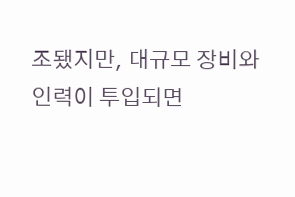조됐지만, 대규모 장비와 인력이 투입되면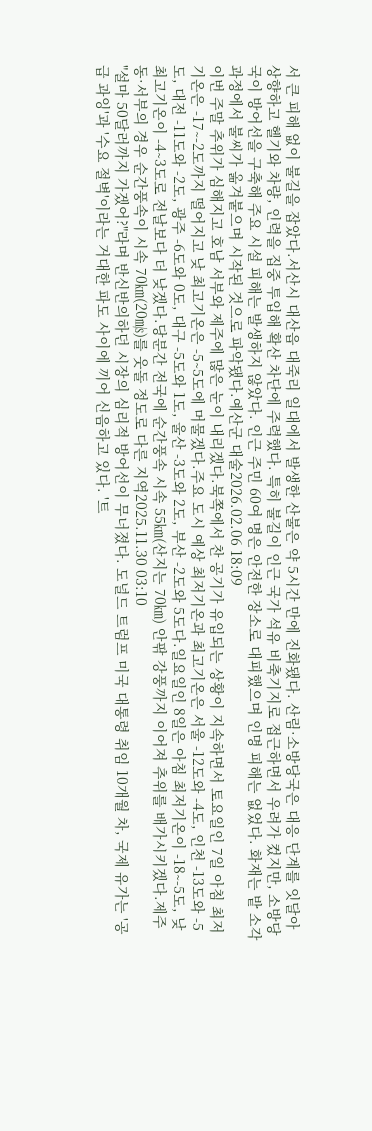서 큰 피해 없이 불길을 잡았다.서산시 대산읍 대죽리 일대에서 발생한 산불은 약 5시간 만에 진화됐다. 산림·소방당국은 대응 단계를 잇달아 상향하고 헬기와 차량, 인력을 집중 투입해 확산 차단에 주력했다. 특히 불길이 인근 국가 석유 비축기지로 접근하면서 우려가 컸지만, 소방당국이 방어선을 구축해 주요 시설 피해는 발생하지 않았다. 인근 주민 60여 명은 안전한 장소로 대피했으며 인명 피해는 없었다. 화재는 밭 소각 과정에서 불씨가 옮겨붙으며 시작된 것으로 파악됐다.예산군 대술2026.02.06 18:09
이번 주말 추위가 심해지고 호남 서부와 제주에 많은 눈이 내리겠다.북쪽에서 찬 공기가 유입되는 상황이 지속하면서 토요일인 7일 아침 최저기온은 -17∼-2도까지 떨어지고 낮 최고기온은 -5∼5도에 머물겠다.주요 도시 예상 최저기온과 최고기온은 서울 -12도와 -4도, 인천 -13도와 -5도, 대전 -11도와 -2도, 광주 -6도와 0도, 대구 -5도와 1도, 울산 -3도와 2도, 부산 -2도와 5도다.일요일인 8일은 아침 최저기온이 -18∼-5도, 낮 최고기온이 -4∼3도로 전날보다 더 낮겠다.당분간 전국에 순간풍속 시속 55㎞(산지는 70㎞) 안팎 강풍까지 이어져 추위를 배가시키겠다.제주동·서부의 경우 순간풍속이 시속 70㎞(20㎧)를 웃돌 정도로 다른 지역2025.11.30 03:10
"설마 50달러까지 가겠어?"라며 반신반의하던 시장의 심리적 방어선이 무너졌다. 도널드 트럼프 미국 대통령 취임 10개월 차, 국제 유가는 '공급 과잉'과 '수요 절벽'이라는 거대한 파도 사이에 끼어 신음하고 있다. '트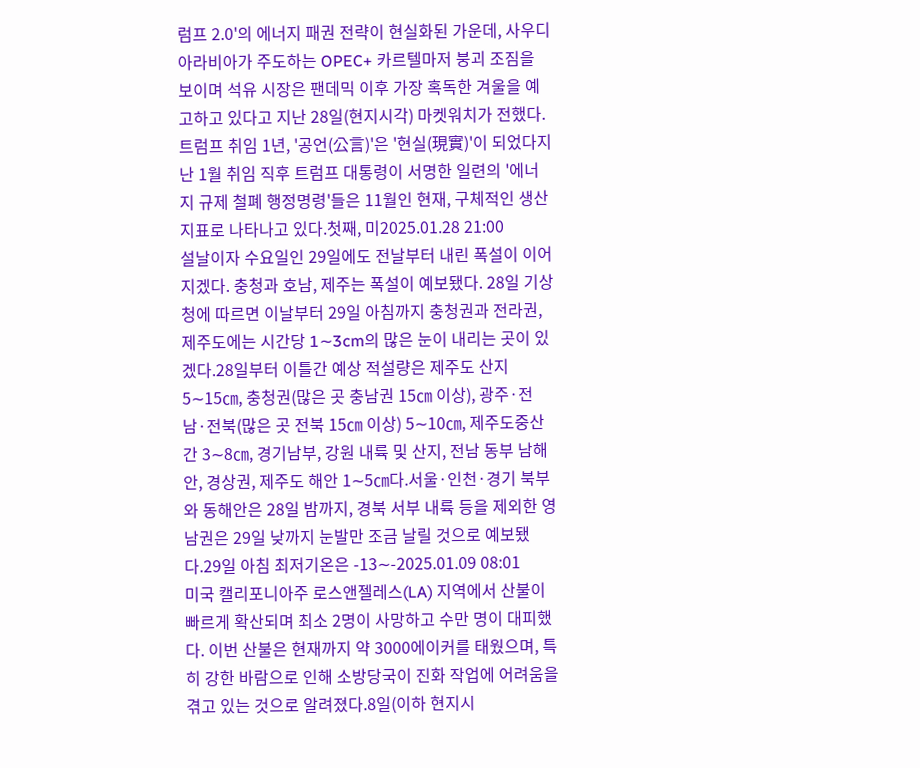럼프 2.0'의 에너지 패권 전략이 현실화된 가운데, 사우디아라비아가 주도하는 OPEC+ 카르텔마저 붕괴 조짐을 보이며 석유 시장은 팬데믹 이후 가장 혹독한 겨울을 예고하고 있다고 지난 28일(현지시각) 마켓워치가 전했다.트럼프 취임 1년, '공언(公言)'은 '현실(現實)'이 되었다지난 1월 취임 직후 트럼프 대통령이 서명한 일련의 '에너지 규제 철폐 행정명령'들은 11월인 현재, 구체적인 생산 지표로 나타나고 있다.첫째, 미2025.01.28 21:00
설날이자 수요일인 29일에도 전날부터 내린 폭설이 이어지겠다. 충청과 호남, 제주는 폭설이 예보됐다. 28일 기상청에 따르면 이날부터 29일 아침까지 충청권과 전라권, 제주도에는 시간당 1∼3cm의 많은 눈이 내리는 곳이 있겠다.28일부터 이틀간 예상 적설량은 제주도 산지 5∼15㎝, 충청권(많은 곳 충남권 15㎝ 이상), 광주·전남·전북(많은 곳 전북 15㎝ 이상) 5∼10㎝, 제주도중산간 3∼8㎝, 경기남부, 강원 내륙 및 산지, 전남 동부 남해안, 경상권, 제주도 해안 1∼5㎝다.서울·인천·경기 북부와 동해안은 28일 밤까지, 경북 서부 내륙 등을 제외한 영남권은 29일 낮까지 눈발만 조금 날릴 것으로 예보됐다.29일 아침 최저기온은 -13∼-2025.01.09 08:01
미국 캘리포니아주 로스앤젤레스(LA) 지역에서 산불이 빠르게 확산되며 최소 2명이 사망하고 수만 명이 대피했다. 이번 산불은 현재까지 약 3000에이커를 태웠으며, 특히 강한 바람으로 인해 소방당국이 진화 작업에 어려움을 겪고 있는 것으로 알려졌다.8일(이하 현지시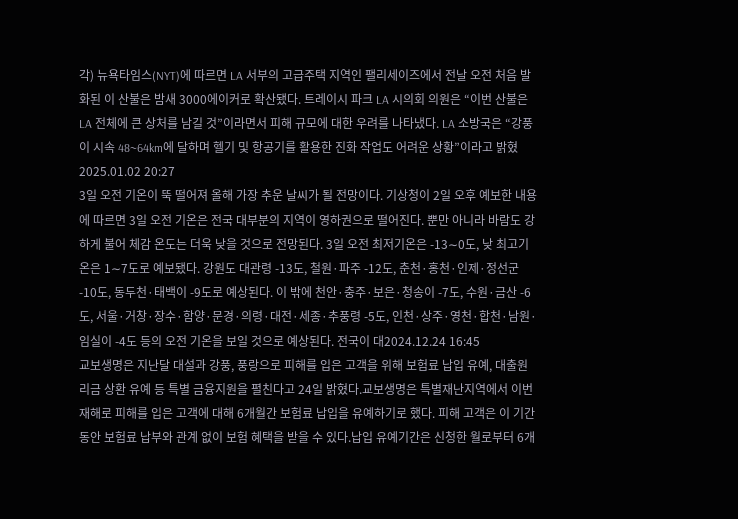각) 뉴욕타임스(NYT)에 따르면 LA 서부의 고급주택 지역인 팰리세이즈에서 전날 오전 처음 발화된 이 산불은 밤새 3000에이커로 확산됐다. 트레이시 파크 LA 시의회 의원은 “이번 산불은 LA 전체에 큰 상처를 남길 것”이라면서 피해 규모에 대한 우려를 나타냈다. LA 소방국은 “강풍이 시속 48~64km에 달하며 헬기 및 항공기를 활용한 진화 작업도 어려운 상황”이라고 밝혔2025.01.02 20:27
3일 오전 기온이 뚝 떨어져 올해 가장 추운 날씨가 될 전망이다. 기상청이 2일 오후 예보한 내용에 따르면 3일 오전 기온은 전국 대부분의 지역이 영하권으로 떨어진다. 뿐만 아니라 바람도 강하게 불어 체감 온도는 더욱 낮을 것으로 전망된다. 3일 오전 최저기온은 -13∼0도, 낮 최고기온은 1∼7도로 예보됐다. 강원도 대관령 -13도, 철원·파주 -12도, 춘천·홍천·인제·정선군 -10도, 동두천·태백이 -9도로 예상된다. 이 밖에 천안·충주·보은·청송이 -7도, 수원·금산 -6도, 서울·거창·장수·함양·문경·의령·대전·세종·추풍령 -5도, 인천·상주·영천·합천·남원·임실이 -4도 등의 오전 기온을 보일 것으로 예상된다. 전국이 대2024.12.24 16:45
교보생명은 지난달 대설과 강풍, 풍랑으로 피해를 입은 고객을 위해 보험료 납입 유예, 대출원리금 상환 유예 등 특별 금융지원을 펼친다고 24일 밝혔다.교보생명은 특별재난지역에서 이번 재해로 피해를 입은 고객에 대해 6개월간 보험료 납입을 유예하기로 했다. 피해 고객은 이 기간 동안 보험료 납부와 관계 없이 보험 혜택을 받을 수 있다.납입 유예기간은 신청한 월로부터 6개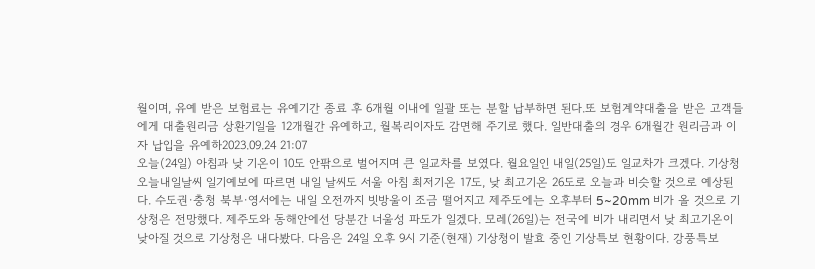월이며, 유예 받은 보험료는 유예기간 종료 후 6개월 이내에 일괄 또는 분할 납부하면 된다.또 보험계약대출을 받은 고객들에게 대출원리금 상환기일을 12개월간 유예하고, 월복리이자도 감면해 주기로 했다. 일반대출의 경우 6개월간 원리금과 이자 납입을 유예하2023.09.24 21:07
오늘(24일) 아침과 낮 기온이 10도 안팎으로 벌어지며 큰 일교차를 보였다. 월요일인 내일(25일)도 일교차가 크겠다. 기상청 오늘내일날씨 일기예보에 따르면 내일 날씨도 서울 아침 최저기온 17도, 낮 최고기온 26도로 오늘과 비슷할 것으로 예상된다. 수도권·충청 북부·영서에는 내일 오전까지 빗방울이 조금 떨어지고 제주도에는 오후부터 5~20mm 비가 올 것으로 기상청은 전망했다. 제주도와 동해안에선 당분간 너울성 파도가 일겠다. 모레(26일)는 전국에 비가 내리면서 낮 최고기온이 낮아질 것으로 기상청은 내다봤다. 다음은 24일 오후 9시 기준(현재) 기상청이 발효 중인 기상특보 현황이다. 강풍특보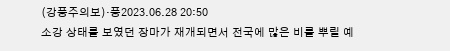(강풍주의보)·풍2023.06.28 20:50
소강 상태를 보였던 장마가 재개되면서 전국에 많은 비를 뿌릴 예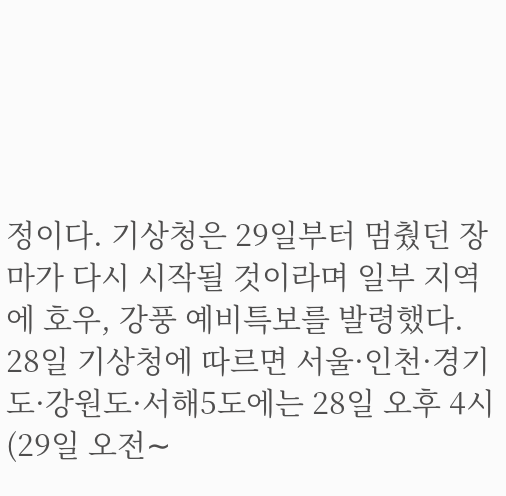정이다. 기상청은 29일부터 멈췄던 장마가 다시 시작될 것이라며 일부 지역에 호우, 강풍 예비특보를 발령했다. 28일 기상청에 따르면 서울·인천·경기도·강원도·서해5도에는 28일 오후 4시(29일 오전∼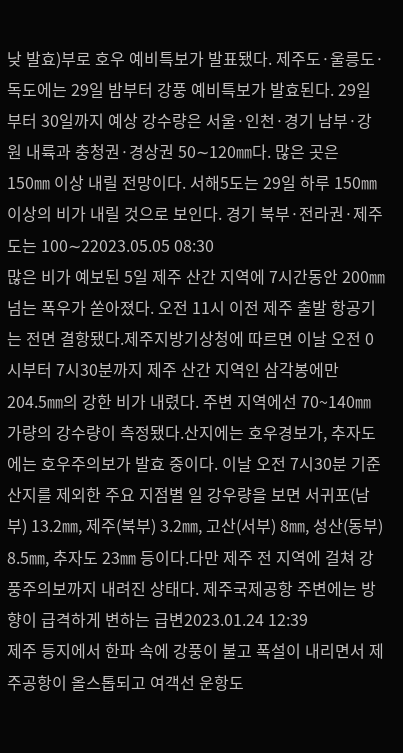낮 발효)부로 호우 예비특보가 발표됐다. 제주도·울릉도·독도에는 29일 밤부터 강풍 예비특보가 발효된다. 29일부터 30일까지 예상 강수량은 서울·인천·경기 남부·강원 내륙과 충청권·경상권 50∼120㎜다. 많은 곳은 150㎜ 이상 내릴 전망이다. 서해5도는 29일 하루 150㎜ 이상의 비가 내릴 것으로 보인다. 경기 북부·전라권·제주도는 100∼22023.05.05 08:30
많은 비가 예보된 5일 제주 산간 지역에 7시간동안 200㎜ 넘는 폭우가 쏟아졌다. 오전 11시 이전 제주 출발 항공기는 전면 결항됐다.제주지방기상청에 따르면 이날 오전 0시부터 7시30분까지 제주 산간 지역인 삼각봉에만 204.5㎜의 강한 비가 내렸다. 주변 지역에선 70~140㎜가량의 강수량이 측정됐다.산지에는 호우경보가, 추자도에는 호우주의보가 발효 중이다. 이날 오전 7시30분 기준 산지를 제외한 주요 지점별 일 강우량을 보면 서귀포(남부) 13.2㎜, 제주(북부) 3.2㎜, 고산(서부) 8㎜, 성산(동부) 8.5㎜, 추자도 23㎜ 등이다.다만 제주 전 지역에 걸쳐 강풍주의보까지 내려진 상태다. 제주국제공항 주변에는 방향이 급격하게 변하는 급변2023.01.24 12:39
제주 등지에서 한파 속에 강풍이 불고 폭설이 내리면서 제주공항이 올스톱되고 여객선 운항도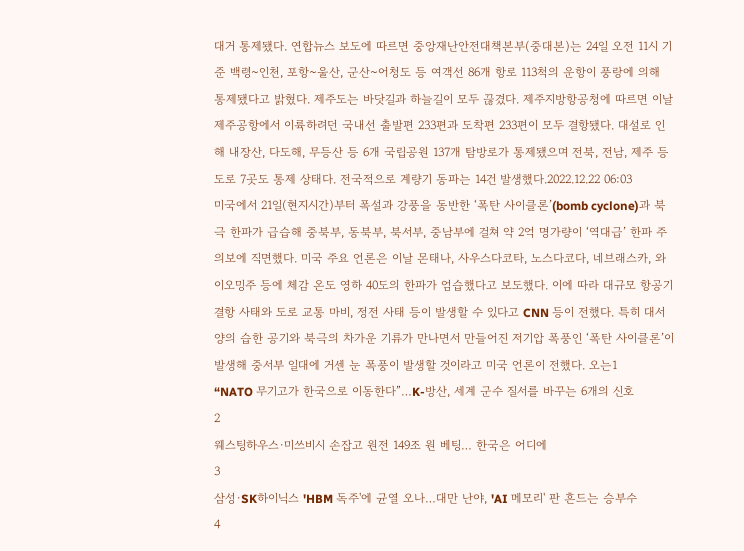대거 통제됐다. 연합뉴스 보도에 따르면 중앙재난안전대책본부(중대본)는 24일 오전 11시 기준 백령~인천, 포항~울산, 군산~어청도 등 여객선 86개 항로 113척의 운항이 풍랑에 의해 통제됐다고 밝혔다. 제주도는 바닷길과 하늘길이 모두 끊겼다. 제주지방항공청에 따르면 이날 제주공항에서 이륙하려던 국내선 출발편 233편과 도착편 233편이 모두 결항됐다. 대설로 인해 내장산, 다도해, 무등산 등 6개 국립공원 137개 탐방로가 통제됐으며 전북, 전남, 제주 등 도로 7곳도 통제 상태다. 전국적으로 계량기 동파는 14건 발생했다.2022.12.22 06:03
미국에서 21일(현지시간)부터 폭설과 강풍을 동반한 ‘폭탄 사이클론’(bomb cyclone)과 북극 한파가 급습해 중북부, 동북부, 북서부, 중남부에 걸쳐 약 2억 명가량이 ‘역대급’ 한파 주의보에 직면했다. 미국 주요 언론은 이날 몬태나, 사우스다코타, 노스다코다, 네브래스카, 와이오밍주 등에 체감 온도 영하 40도의 한파가 엄습했다고 보도했다. 이에 따라 대규모 항공기 결항 사태와 도로 교통 마비, 정전 사태 등이 발생할 수 있다고 CNN 등이 전했다. 특히 대서양의 습한 공기와 북극의 차가운 기류가 만나면서 만들어진 저기압 폭풍인 ‘폭탄 사이클론’이 발생해 중서부 일대에 거센 눈 폭풍이 발생할 것이라고 미국 언론이 전했다. 오는1
“NATO 무기고가 한국으로 이동한다”…K-방산, 세계 군수 질서를 바꾸는 6개의 신호
2
웨스팅하우스·미쓰비시 손잡고 원전 149조 원 베팅… 한국은 어디에
3
삼성·SK하이닉스 'HBM 독주'에 균열 오나…대만 난야, 'AI 메모리' 판 흔드는 승부수
4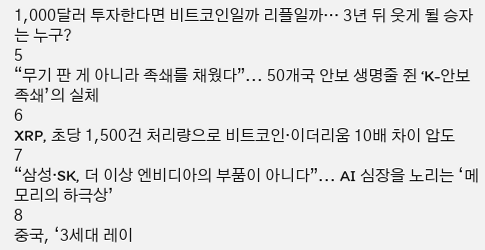1,000달러 투자한다면 비트코인일까 리플일까… 3년 뒤 웃게 될 승자는 누구?
5
“무기 판 게 아니라 족쇄를 채웠다”... 50개국 안보 생명줄 쥔 ‘K-안보 족쇄’의 실체
6
XRP, 초당 1,500건 처리량으로 비트코인·이더리움 10배 차이 압도
7
“삼성·SK, 더 이상 엔비디아의 부품이 아니다”... AI 심장을 노리는 ‘메모리의 하극상’
8
중국, ‘3세대 레이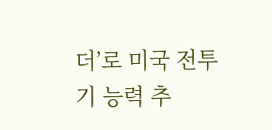더’로 미국 전투기 능력 추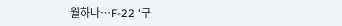월하나…F-22 ‘구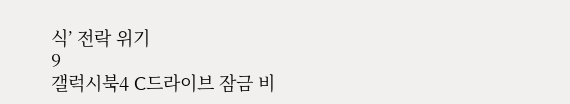식’ 전락 위기
9
갤럭시북4 C드라이브 잠금 비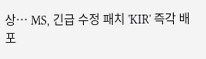상… MS, 긴급 수정 패치 'KIR' 즉각 배포